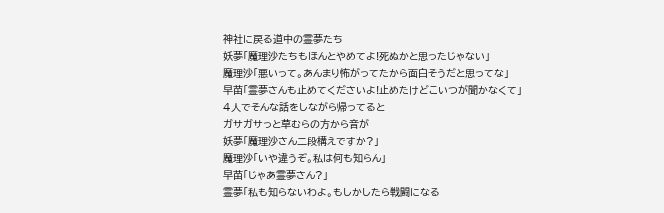神社に戻る道中の霊夢たち
妖夢「魔理沙たちもほんとやめてよ!死ぬかと思ったじゃない」
魔理沙「悪いって。あんまり怖がってたから面白そうだと思ってな」
早苗「霊夢さんも止めてくださいよ!止めたけどこいつが聞かなくて」
4人でそんな話をしながら帰ってると
ガサガサっと草むらの方から音が
妖夢「魔理沙さん二段構えですか?」
魔理沙「いや違うぞ。私は何も知らん」
早苗「じゃあ霊夢さん?」
霊夢「私も知らないわよ。もしかしたら戦闘になる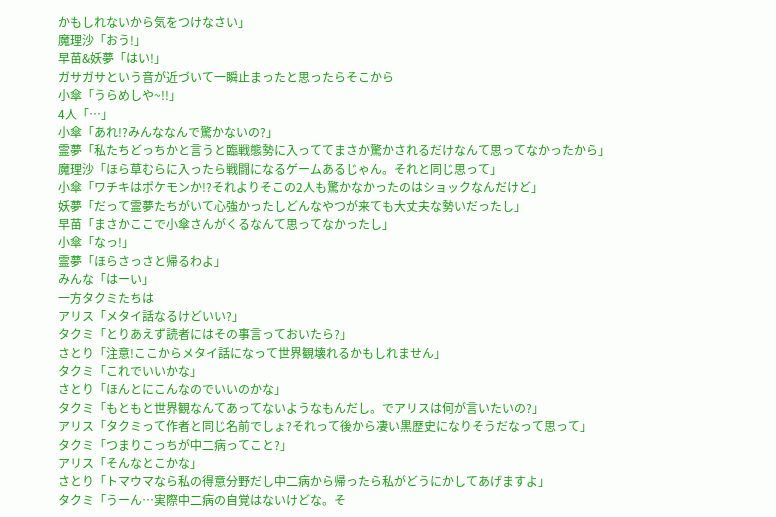かもしれないから気をつけなさい」
魔理沙「おう!」
早苗&妖夢「はい!」
ガサガサという音が近づいて一瞬止まったと思ったらそこから
小傘「うらめしや~!!」
4人「…」
小傘「あれ!?みんななんで驚かないの?」
霊夢「私たちどっちかと言うと臨戦態勢に入っててまさか驚かされるだけなんて思ってなかったから」
魔理沙「ほら草むらに入ったら戦闘になるゲームあるじゃん。それと同じ思って」
小傘「ワチキはポケモンか!?それよりそこの2人も驚かなかったのはショックなんだけど」
妖夢「だって霊夢たちがいて心強かったしどんなやつが来ても大丈夫な勢いだったし」
早苗「まさかここで小傘さんがくるなんて思ってなかったし」
小傘「なっ!」
霊夢「ほらさっさと帰るわよ」
みんな「はーい」
一方タクミたちは
アリス「メタイ話なるけどいい?」
タクミ「とりあえず読者にはその事言っておいたら?」
さとり「注意!ここからメタイ話になって世界観壊れるかもしれません」
タクミ「これでいいかな」
さとり「ほんとにこんなのでいいのかな」
タクミ「もともと世界観なんてあってないようなもんだし。でアリスは何が言いたいの?」
アリス「タクミって作者と同じ名前でしょ?それって後から凄い黒歴史になりそうだなって思って」
タクミ「つまりこっちが中二病ってこと?」
アリス「そんなとこかな」
さとり「トマウマなら私の得意分野だし中二病から帰ったら私がどうにかしてあげますよ」
タクミ「うーん…実際中二病の自覚はないけどな。そ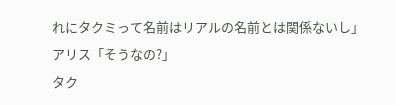れにタクミって名前はリアルの名前とは関係ないし」
アリス「そうなの?」
タク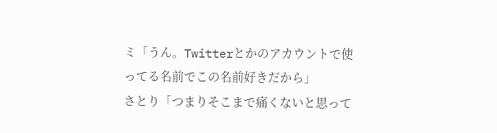ミ「うん。Twitterとかのアカウントで使ってる名前でこの名前好きだから」
さとり「つまりそこまで痛くないと思って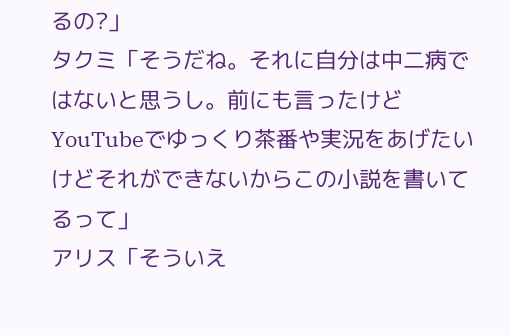るの?」
タクミ「そうだね。それに自分は中二病ではないと思うし。前にも言ったけどYouTubeでゆっくり茶番や実況をあげたいけどそれができないからこの小説を書いてるって」
アリス「そういえ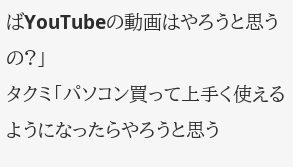ばYouTubeの動画はやろうと思うの?」
タクミ「パソコン買って上手く使えるようになったらやろうと思う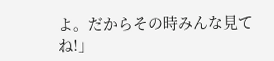よ。だからその時みんな見てね!」